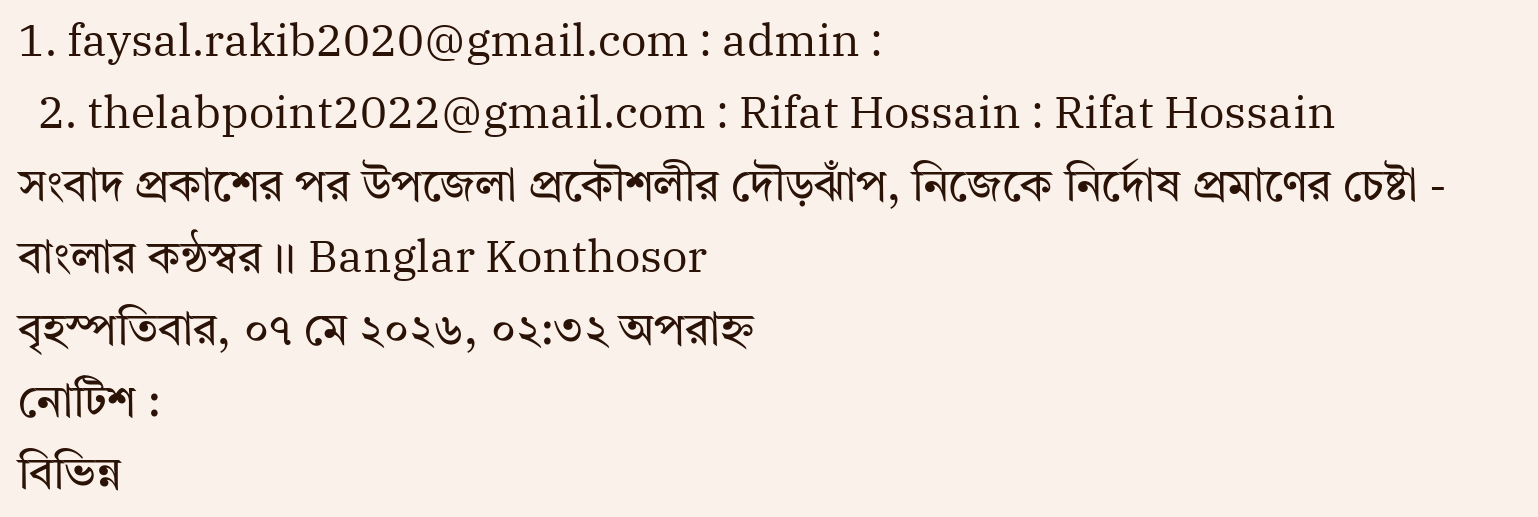1. faysal.rakib2020@gmail.com : admin :
  2. thelabpoint2022@gmail.com : Rifat Hossain : Rifat Hossain
সংবাদ প্রকাশের পর উপজেলা প্রকৌশলীর দৌড়ঝাঁপ, নিজেকে নির্দোষ প্রমাণের চেষ্টা - বাংলার কন্ঠস্বর ।। Banglar Konthosor
বৃহস্পতিবার, ০৭ মে ২০২৬, ০২:৩২ অপরাহ্ন
নোটিশ :
বিভিন্ন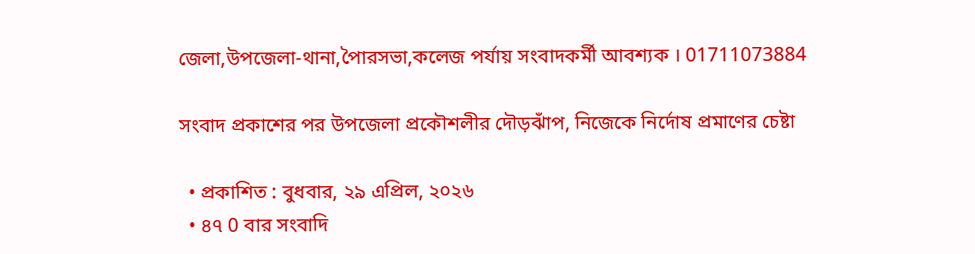জেলা,উপজেলা-থানা,পৈারসভা,কলেজ পর্যায় সংবাদকর্মী আবশ্যক । 01711073884

সংবাদ প্রকাশের পর উপজেলা প্রকৌশলীর দৌড়ঝাঁপ, নিজেকে নির্দোষ প্রমাণের চেষ্টা

  • প্রকাশিত : বুধবার, ২৯ এপ্রিল, ২০২৬
  • ৪৭ 0 বার সংবাদি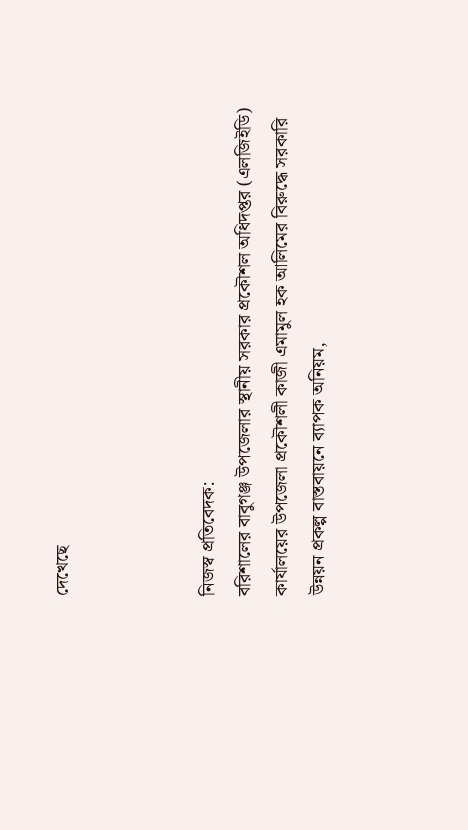দেখেছে



নিজস্ব প্রতিবেদক:
বরিশালের বাবুগঞ্জ উপজেলার স্থানীয় সরকার প্রকৌশল অধিদপ্তর (এলজিইডি) কার্যালয়ের উপজেলা প্রকৌশলী কাজী এমামুল হক আলিমের বিরুদ্ধে সরকারি উন্নয়ন প্রকল্প বাস্তবায়নে ব্যাপক অনিয়ম,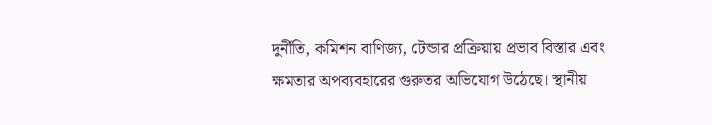দুর্নীতি, কমিশন বাণিজ্য, টেন্ডার প্রক্রিয়ায় প্রভাব বিস্তার এবং ক্ষমতার অপব্যবহারের গুরুতর অভিযোগ উঠেছে। স্থানীয়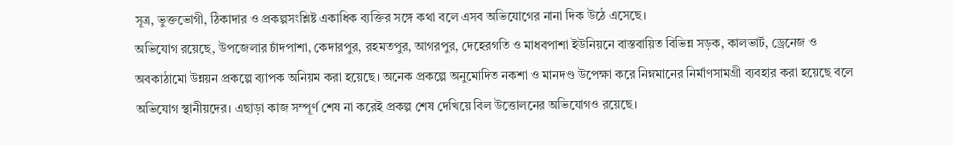সূত্র, ভুক্তভোগী, ঠিকাদার ও প্রকল্পসংশ্লিষ্ট একাধিক ব্যক্তির সঙ্গে কথা বলে এসব অভিযোগের নানা দিক উঠে এসেছে।
অভিযোগ রয়েছে, উপজেলার চাঁদপাশা, কেদারপুর, রহমতপুর, আগরপুর, দেহেরগতি ও মাধবপাশা ইউনিয়নে বাস্তবায়িত বিভিন্ন সড়ক, কালভার্ট, ড্রেনেজ ও অবকাঠামো উন্নয়ন প্রকল্পে ব্যাপক অনিয়ম করা হয়েছে। অনেক প্রকল্পে অনুমোদিত নকশা ও মানদণ্ড উপেক্ষা করে নিম্নমানের নির্মাণসামগ্রী ব্যবহার করা হয়েছে বলে অভিযোগ স্থানীয়দের। এছাড়া কাজ সম্পূর্ণ শেষ না করেই প্রকল্প শেষ দেখিয়ে বিল উত্তোলনের অভিযোগও রয়েছে।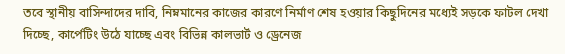তবে স্থানীয় বাসিন্দাদের দাবি, নিম্নমানের কাজের কারণে নির্মাণ শেষ হওয়ার কিছুদিনের মধ্যেই সড়কে ফাটল দেখা দিচ্ছে, কার্পেটিং উঠে যাচ্ছে এবং বিভিন্ন কালভার্ট ও ড্রেনেজ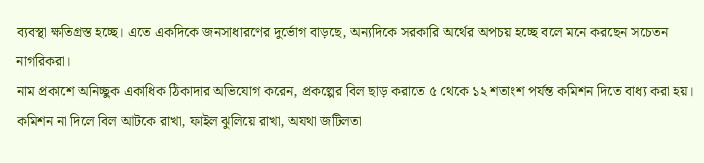ব্যবস্থা ক্ষতিগ্রস্ত হচ্ছে। এতে একদিকে জনসাধারণের দুর্ভোগ বাড়ছে, অন্যদিকে সরকারি অর্থের অপচয় হচ্ছে বলে মনে করছেন সচেতন নাগরিকরা।
নাম প্রকাশে অনিচ্ছুক একাধিক ঠিকাদার অভিযোগ করেন, প্রকল্পের বিল ছাড় করাতে ৫ থেকে ১২ শতাংশ পর্যন্ত কমিশন দিতে বাধ্য করা হয়। কমিশন না দিলে বিল আটকে রাখা, ফাইল ঝুলিয়ে রাখা, অযথা জটিলতা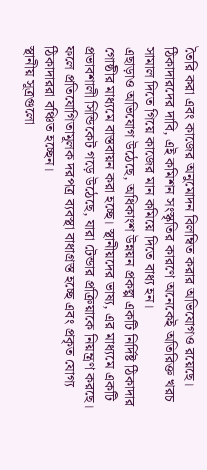তৈরি করা এবং কাজের অনুমোদন বিলম্বিত করার অভিযোগও রয়েছে। ঠিকাদারদের দাবি, এই কমিশন সংস্কৃতির কারণে অনেকেই অতিরিক্ত খরচ সামাল দিতে গিয়ে কাজের মান কমিয়ে দিতে বাধ্য হন।
এছাড়াও অভিযোগ উঠেছে, অধিকাংশ উন্নয়ন প্রকল্প একটি নির্দিষ্ট ঠিকাদার গোষ্ঠীর মাধ্যমে বাস্তবায়ন করা হচ্ছে। স্থানীয়দের ভাষ্য, এর মাধ্যমে একটি প্রভাবশালী সিন্ডিকেট গড়ে উঠেছে, যারা টেন্ডার প্রক্রিয়াকে নিয়ন্ত্রণ করছে। ফলে প্রতিযোগিতামূলক দরপত্র ব্যবস্থা বাধাগ্রস্ত হচ্ছে এবং প্রকৃত যোগ্য ঠিকাদাররা বঞ্চিত হচ্ছেন।
স্থানীয় সূত্রগুলো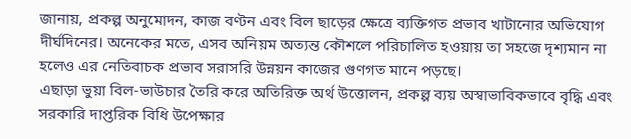জানায়, প্রকল্প অনুমোদন, কাজ বণ্টন এবং বিল ছাড়ের ক্ষেত্রে ব্যক্তিগত প্রভাব খাটানোর অভিযোগ দীর্ঘদিনের। অনেকের মতে, এসব অনিয়ম অত্যন্ত কৌশলে পরিচালিত হওয়ায় তা সহজে দৃশ্যমান না হলেও এর নেতিবাচক প্রভাব সরাসরি উন্নয়ন কাজের গুণগত মানে পড়ছে।
এছাড়া ভুয়া বিল-ভাউচার তৈরি করে অতিরিক্ত অর্থ উত্তোলন, প্রকল্প ব্যয় অস্বাভাবিকভাবে বৃদ্ধি এবং সরকারি দাপ্তরিক বিধি উপেক্ষার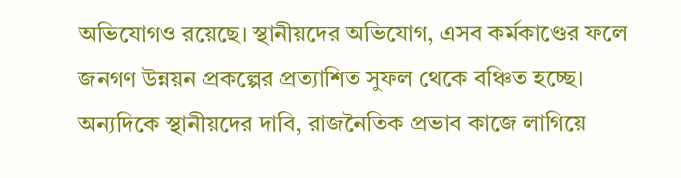অভিযোগও রয়েছে। স্থানীয়দের অভিযোগ, এসব কর্মকাণ্ডের ফলে জনগণ উন্নয়ন প্রকল্পের প্রত্যাশিত সুফল থেকে বঞ্চিত হচ্ছে।
অন্যদিকে স্থানীয়দের দাবি, রাজনৈতিক প্রভাব কাজে লাগিয়ে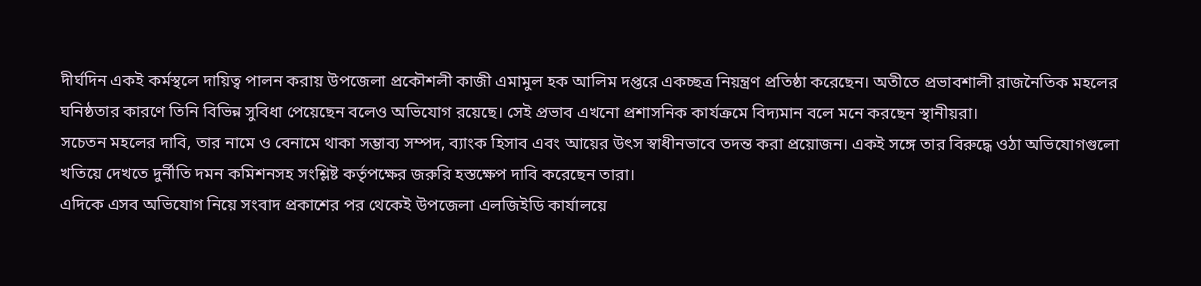দীর্ঘদিন একই কর্মস্থলে দায়িত্ব পালন করায় উপজেলা প্রকৌশলী কাজী এমামুল হক আলিম দপ্তরে একচ্ছত্র নিয়ন্ত্রণ প্রতিষ্ঠা করেছেন। অতীতে প্রভাবশালী রাজনৈতিক মহলের ঘনিষ্ঠতার কারণে তিনি বিভিন্ন সুবিধা পেয়েছেন বলেও অভিযোগ রয়েছে। সেই প্রভাব এখনো প্রশাসনিক কার্যক্রমে বিদ্যমান বলে মনে করছেন স্থানীয়রা।
সচেতন মহলের দাবি, তার নামে ও বেনামে থাকা সম্ভাব্য সম্পদ, ব্যাংক হিসাব এবং আয়ের উৎস স্বাধীনভাবে তদন্ত করা প্রয়োজন। একই সঙ্গে তার বিরুদ্ধে ওঠা অভিযোগগুলো খতিয়ে দেখতে দুর্নীতি দমন কমিশনসহ সংশ্লিষ্ট কর্তৃপক্ষের জরুরি হস্তক্ষেপ দাবি করেছেন তারা।
এদিকে এসব অভিযোগ নিয়ে সংবাদ প্রকাশের পর থেকেই উপজেলা এলজিইডি কার্যালয়ে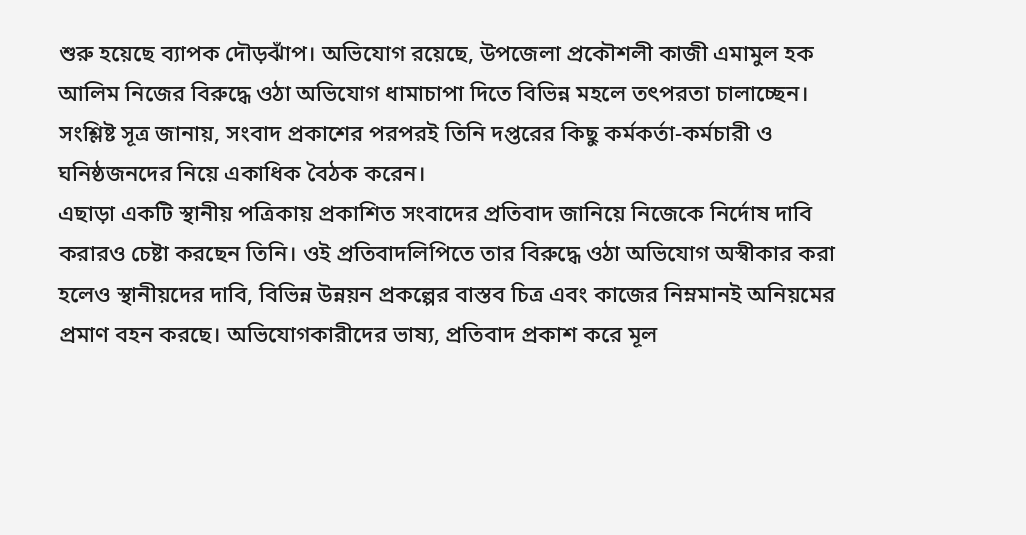শুরু হয়েছে ব্যাপক দৌড়ঝাঁপ। অভিযোগ রয়েছে, উপজেলা প্রকৌশলী কাজী এমামুল হক আলিম নিজের বিরুদ্ধে ওঠা অভিযোগ ধামাচাপা দিতে বিভিন্ন মহলে তৎপরতা চালাচ্ছেন। সংশ্লিষ্ট সূত্র জানায়, সংবাদ প্রকাশের পরপরই তিনি দপ্তরের কিছু কর্মকর্তা-কর্মচারী ও ঘনিষ্ঠজনদের নিয়ে একাধিক বৈঠক করেন।
এছাড়া একটি স্থানীয় পত্রিকায় প্রকাশিত সংবাদের প্রতিবাদ জানিয়ে নিজেকে নির্দোষ দাবি করারও চেষ্টা করছেন তিনি। ওই প্রতিবাদলিপিতে তার বিরুদ্ধে ওঠা অভিযোগ অস্বীকার করা হলেও স্থানীয়দের দাবি, বিভিন্ন উন্নয়ন প্রকল্পের বাস্তব চিত্র এবং কাজের নিম্নমানই অনিয়মের প্রমাণ বহন করছে। অভিযোগকারীদের ভাষ্য, প্রতিবাদ প্রকাশ করে মূল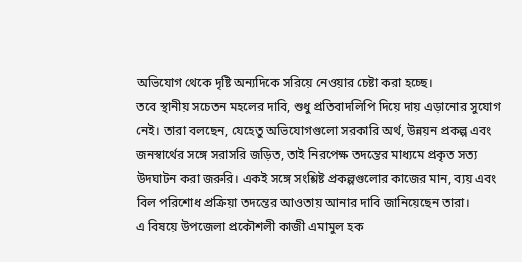অভিযোগ থেকে দৃষ্টি অন্যদিকে সরিয়ে নেওয়ার চেষ্টা করা হচ্ছে।
তবে স্থানীয় সচেতন মহলের দাবি, শুধু প্রতিবাদলিপি দিয়ে দায় এড়ানোর সুযোগ নেই। তারা বলছেন, যেহেতু অভিযোগগুলো সরকারি অর্থ, উন্নয়ন প্রকল্প এবং জনস্বার্থের সঙ্গে সরাসরি জড়িত, তাই নিরপেক্ষ তদন্তের মাধ্যমে প্রকৃত সত্য উদঘাটন করা জরুরি। একই সঙ্গে সংশ্লিষ্ট প্রকল্পগুলোর কাজের মান, ব্যয় এবং বিল পরিশোধ প্রক্রিয়া তদন্তের আওতায় আনার দাবি জানিয়েছেন তারা।
এ বিষয়ে উপজেলা প্রকৌশলী কাজী এমামুল হক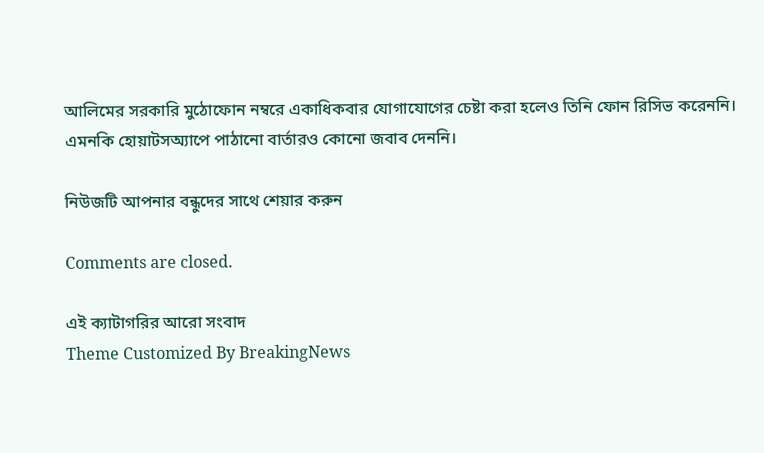আলিমের সরকারি মুঠোফোন নম্বরে একাধিকবার যোগাযোগের চেষ্টা করা হলেও তিনি ফোন রিসিভ করেননি। এমনকি হোয়াটসঅ্যাপে পাঠানো বার্তারও কোনো জবাব দেননি।

নিউজটি আপনার বন্ধুদের সাথে শেয়ার করুন

Comments are closed.

এই ক্যাটাগরির ‍আরো সংবাদ
Theme Customized By BreakingNews